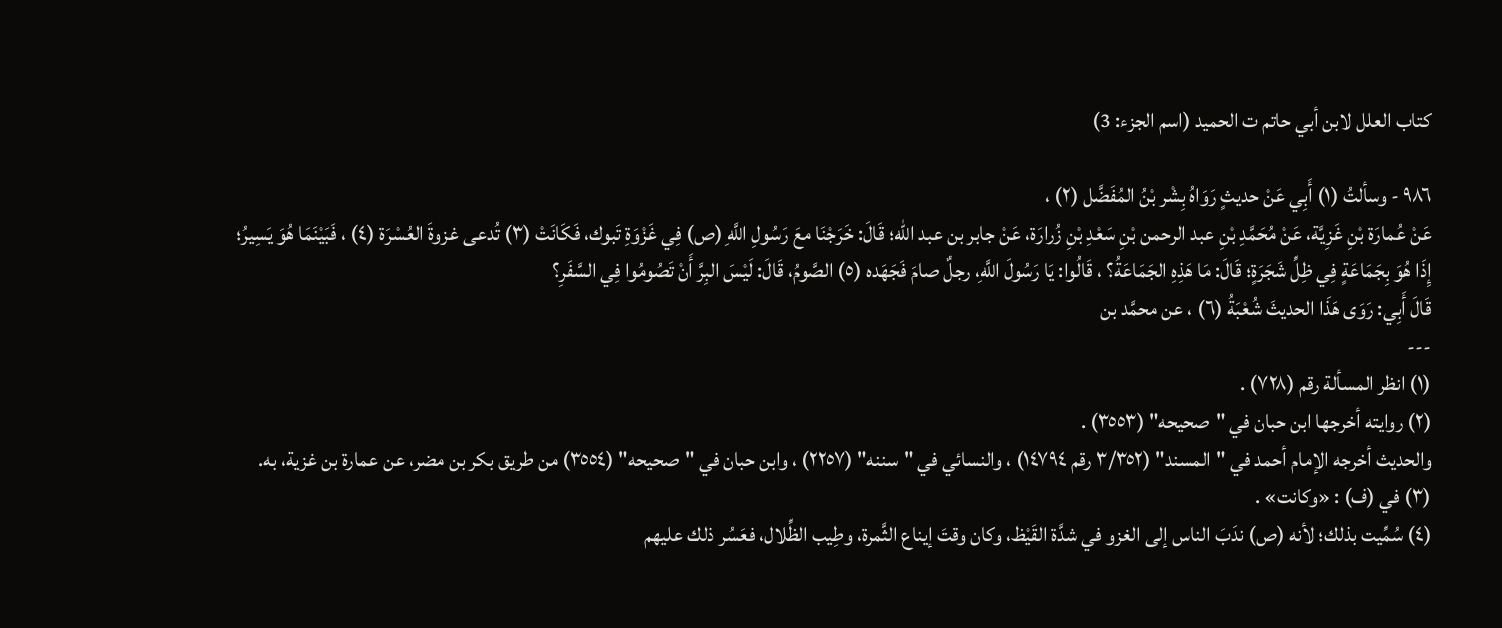كتاب العلل لابن أبي حاتم ت الحميد (اسم الجزء: 3)

٩٨٦ - وسألتُ (١) أَبِي عَنْ حديثٍ رَوَاهُ بِشْر بْنُ المُفَضَّل (٢) ،
عَنْ عُمارَة بْنِ غَزِيَّة، عَنْ مُحَمَّدِ بْنِ عبد الرحمن بْنِ سَعْدِ بْنِ زُرارَة، عَنْ جابر بن عبد الله؛ قَالَ: خَرَجْنَا معَ رَسُولِ اللَّهِ (ص) فِي غَزْوَةِ تَبوك، فَكَانَتْ (٣) تُدعى غزوةَ العُسْرَة (٤) ، فَبَيْنَمَا هُوَ يَسِيرُ؛ إِذَا هُوَ بِجَمَاعَةٍ فِي ظِلِّ شَجَرَةٍ؛ قَالَ: مَا هَذِهِ الجَمَاعَةُ؟ ، قَالُوا: يَا رَسُولَ اللَّهِ، رجلٌ صامَ فَجَهَده (٥) الصَّومُ، قَالَ: لَيْسَ البِرَّ أَنْ تَصُومُوا فِي السَّفَرِ؟
قَالَ أَبِي: رَوَى هَذَا الحديثَ شُعْبَةُ (٦) ، عن محمَّد بن
---
(١) انظر المسألة رقم (٧٢٨) .
(٢) روايته أخرجها ابن حبان في "صحيحه" (٣٥٥٣) .
والحديث أخرجه الإمام أحمد في "المسند" (٣/٣٥٢ رقم ١٤٧٩٤) ، والنسائي في "سننه" (٢٢٥٧) ، وابن حبان في "صحيحه" (٣٥٥٤) من طريق بكر بن مضر، عن عمارة بن غزية، به.
(٣) في (ف) : «وكانت» .
(٤) سُمِّيت بذلك؛ لأنه (ص) ندَبَ الناس إلى الغزو في شدَّة القَيْظ، وكان وقتَ إيناع الثَّمرة، وطِيب الظِّلال، فعَسُر ذلك عليهم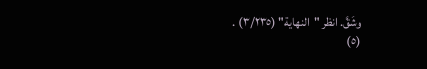وشَقَّ. انظر "النهاية" (٣/٢٣٥) .
(٥)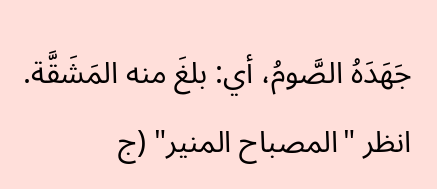جَهَدَهُ الصَّومُ، أي: بلغَ منه المَشَقَّة. انظر "المصباح المنير" (ج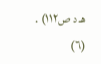هـ د ص١١٢) .
(٦)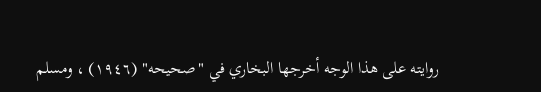روايته على هذا الوجه أخرجها البخاري في "صحيحه" (١٩٤٦) ، ومسلم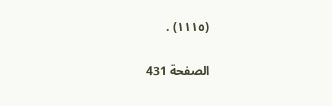(١١١٥) .

الصفحة 431